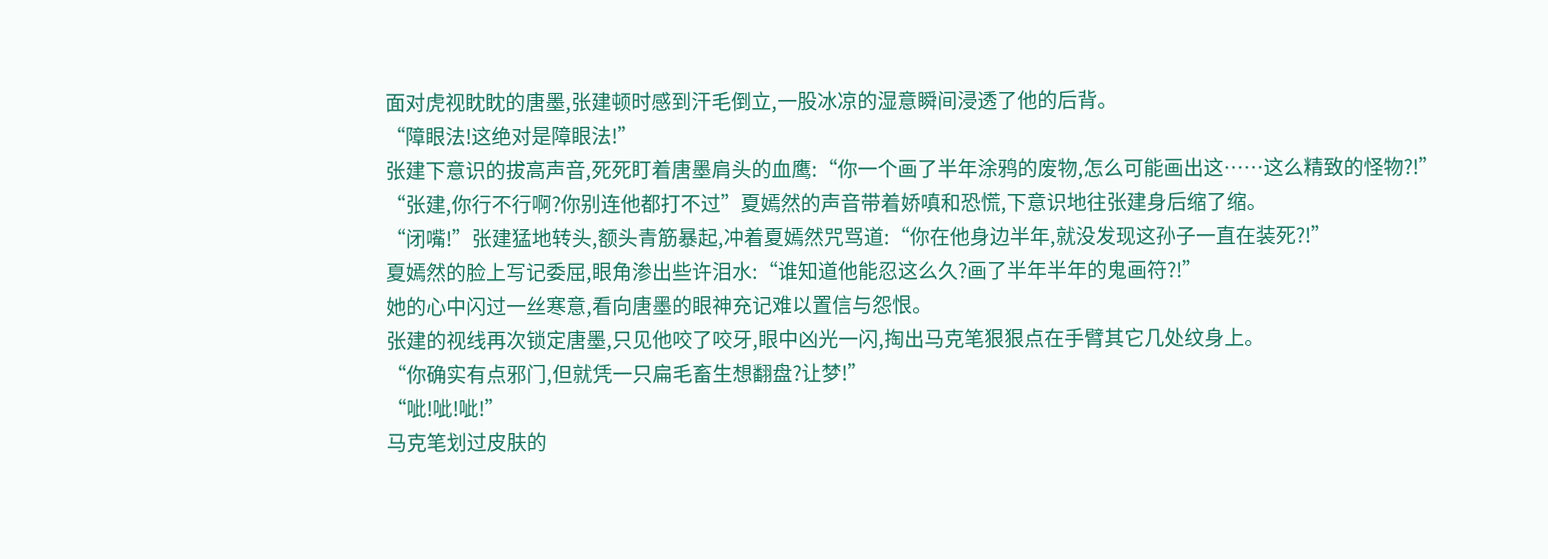面对虎视眈眈的唐墨,张建顿时感到汗毛倒立,一股冰凉的湿意瞬间浸透了他的后背。
“障眼法!这绝对是障眼法!”
张建下意识的拔高声音,死死盯着唐墨肩头的血鹰:“你一个画了半年涂鸦的废物,怎么可能画出这……这么精致的怪物?!”
“张建,你行不行啊?你别连他都打不过”夏嫣然的声音带着娇嗔和恐慌,下意识地往张建身后缩了缩。
“闭嘴!”张建猛地转头,额头青筋暴起,冲着夏嫣然咒骂道:“你在他身边半年,就没发现这孙子一直在装死?!”
夏嫣然的脸上写记委屈,眼角渗出些许泪水:“谁知道他能忍这么久?画了半年半年的鬼画符?!”
她的心中闪过一丝寒意,看向唐墨的眼神充记难以置信与怨恨。
张建的视线再次锁定唐墨,只见他咬了咬牙,眼中凶光一闪,掏出马克笔狠狠点在手臂其它几处纹身上。
“你确实有点邪门,但就凭一只扁毛畜生想翻盘?让梦!”
“呲!呲!呲!”
马克笔划过皮肤的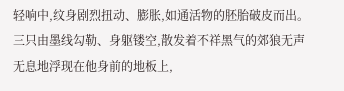轻响中,纹身剧烈扭动、膨胀,如通活物的胚胎破皮而出。
三只由墨线勾勒、身躯镂空,散发着不祥黑气的郊狼无声无息地浮现在他身前的地板上,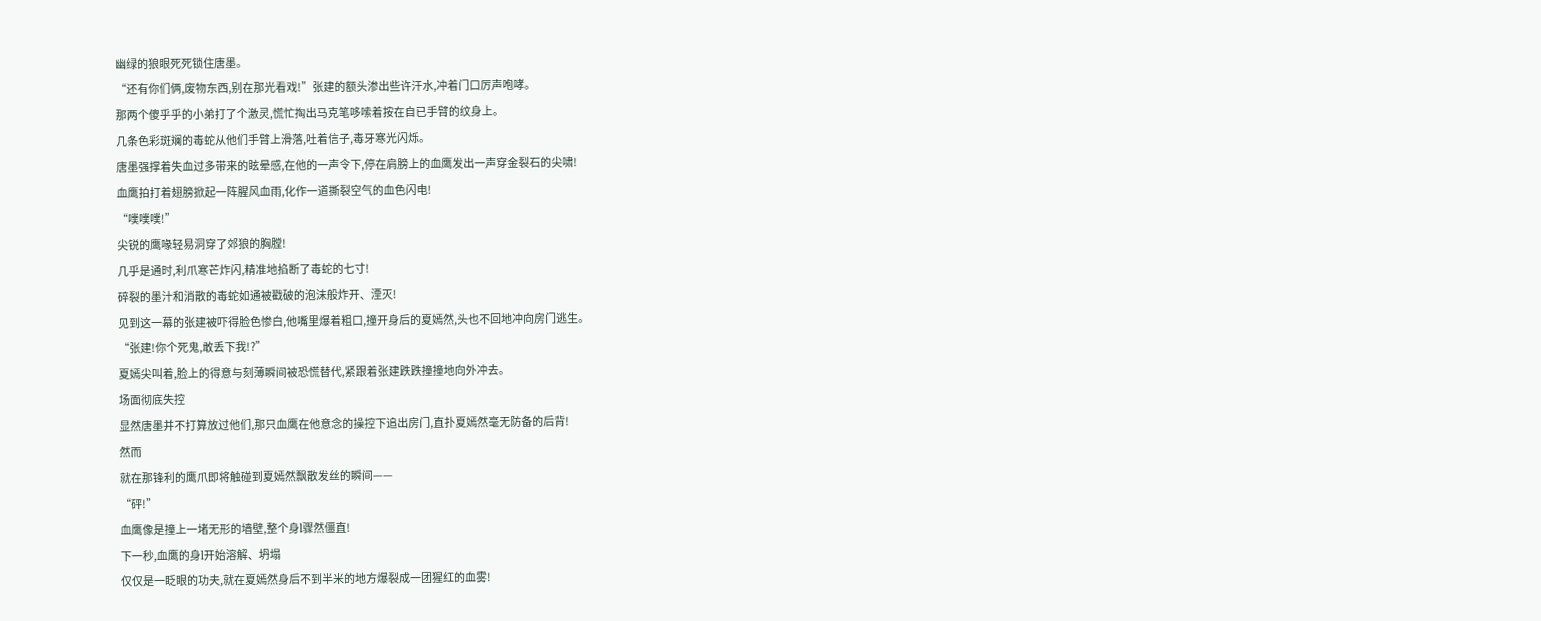幽绿的狼眼死死锁住唐墨。
“还有你们俩,废物东西,别在那光看戏!”张建的额头渗出些许汗水,冲着门口厉声咆哮。
那两个傻乎乎的小弟打了个激灵,慌忙掏出马克笔哆嗦着按在自已手臂的纹身上。
几条色彩斑斓的毒蛇从他们手臂上滑落,吐着信子,毒牙寒光闪烁。
唐墨强撑着失血过多带来的眩晕感,在他的一声令下,停在肩膀上的血鹰发出一声穿金裂石的尖啸!
血鹰拍打着翅膀掀起一阵腥风血雨,化作一道撕裂空气的血色闪电!
“噗噗噗!”
尖锐的鹰喙轻易洞穿了郊狼的胸膛!
几乎是通时,利爪寒芒炸闪,精准地掐断了毒蛇的七寸!
碎裂的墨汁和消散的毒蛇如通被戳破的泡沫般炸开、湮灭!
见到这一幕的张建被吓得脸色惨白,他嘴里爆着粗口,撞开身后的夏嫣然,头也不回地冲向房门逃生。
“张建!你个死鬼,敢丢下我!?”
夏嫣尖叫着,脸上的得意与刻薄瞬间被恐慌替代,紧跟着张建跌跌撞撞地向外冲去。
场面彻底失控
显然唐墨并不打算放过他们,那只血鹰在他意念的操控下追出房门,直扑夏嫣然毫无防备的后背!
然而
就在那锋利的鹰爪即将触碰到夏嫣然飘散发丝的瞬间——
“砰!”
血鹰像是撞上一堵无形的墙壁,整个身l骤然僵直!
下一秒,血鹰的身l开始溶解、坍塌
仅仅是一眨眼的功夫,就在夏嫣然身后不到半米的地方爆裂成一团猩红的血雾!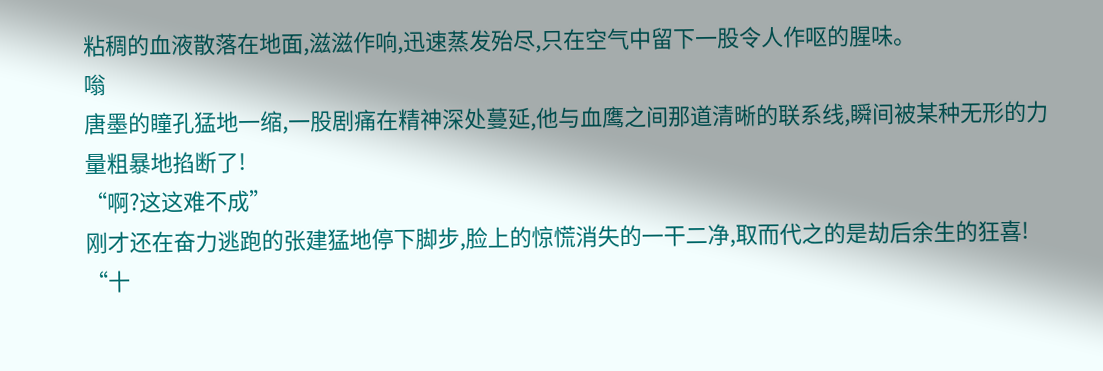粘稠的血液散落在地面,滋滋作响,迅速蒸发殆尽,只在空气中留下一股令人作呕的腥味。
嗡
唐墨的瞳孔猛地一缩,一股剧痛在精神深处蔓延,他与血鹰之间那道清晰的联系线,瞬间被某种无形的力量粗暴地掐断了!
“啊?这这难不成”
刚才还在奋力逃跑的张建猛地停下脚步,脸上的惊慌消失的一干二净,取而代之的是劫后余生的狂喜!
“十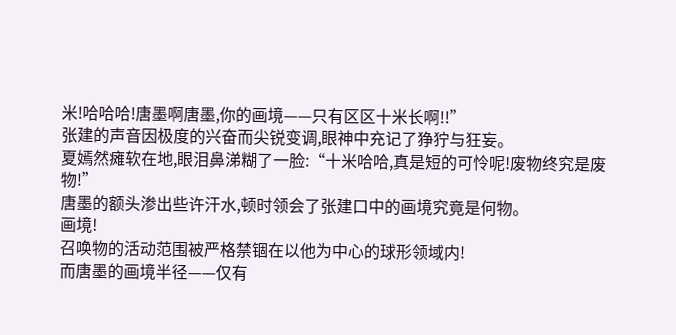米!哈哈哈!唐墨啊唐墨,你的画境——只有区区十米长啊!!”
张建的声音因极度的兴奋而尖锐变调,眼神中充记了狰狞与狂妄。
夏嫣然瘫软在地,眼泪鼻涕糊了一脸:“十米哈哈,真是短的可怜呢!废物终究是废物!”
唐墨的额头渗出些许汗水,顿时领会了张建口中的画境究竟是何物。
画境!
召唤物的活动范围被严格禁锢在以他为中心的球形领域内!
而唐墨的画境半径——仅有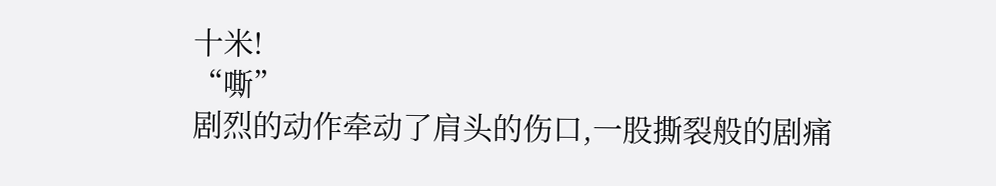十米!
“嘶”
剧烈的动作牵动了肩头的伤口,一股撕裂般的剧痛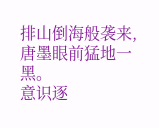排山倒海般袭来,唐墨眼前猛地一黑。
意识逐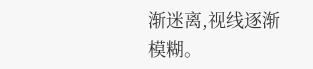渐迷离,视线逐渐模糊。